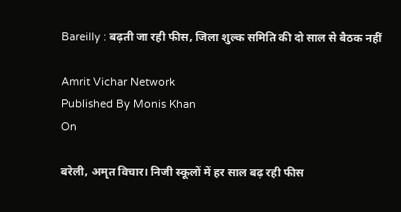Bareilly : बढ़ती जा रही फीस, जिला शुल्क समिति की दो साल से बैठक नहीं

Amrit Vichar Network
Published By Monis Khan
On

बरेली, अमृत विचार। निजी स्कूलों में हर साल बढ़ रही फीस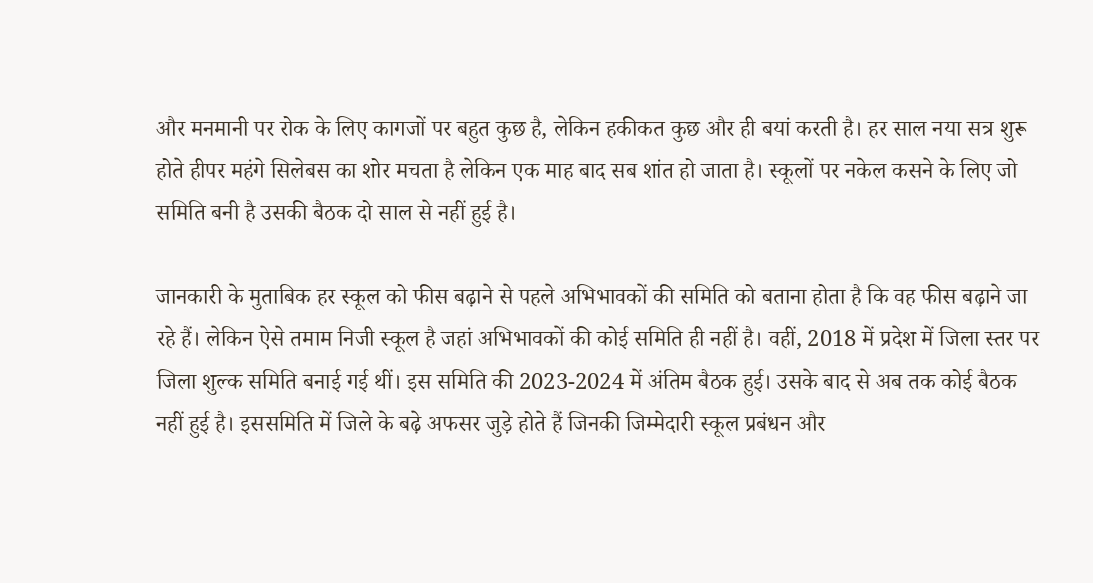और मनमानी पर रोक के लिए कागजों पर बहुत कुछ है, लेकिन हकीकत कुछ और ही बयां करती है। हर साल नया सत्र शुरू होते हीपर महंगे सिलेबस का शोर मचता है लेकिन एक माह बाद सब शांत हो जाता है। स्कूलों पर नकेल कसने के लिए जो समिति बनी है उसकी बैठक दो साल से नहीं हुई है।

जानकारी के मुताबिक हर स्कूल को फीस बढ़ाने से पहले अभिभावकों की समिति को बताना होता है कि वह फीस बढ़ाने जा रहे हैं। लेकिन ऐसे तमाम निजी स्कूल है जहां अभिभावकों की कोई समिति ही नहीं है। वहीं, 2018 में प्रदेश में जिला स्तर पर जिला शुल्क समिति बनाई गई थीं। इस समिति की 2023-2024 में अंतिम बैठक हुई। उसके बाद से अब तक कोई बैठक नहीं हुई है। इससमिति में जिले के बढ़े अफसर जुड़े होते हैं जिनकी जिम्मेदारी स्कूल प्रबंधन और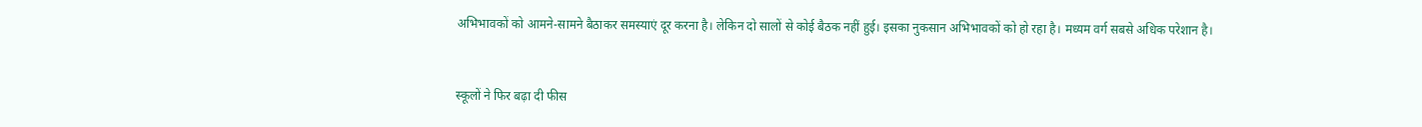अभिभावकों को आमने-सामने बैठाकर समस्याएं दूर करना है। लेकिन दो सालों से कोई बैठक नहीं हुई। इसका नुकसान अभिभावकों को हो रहा है। मध्यम वर्ग सबसे अधिक परेशान है।


स्कूलों ने फिर बढ़ा दी फीस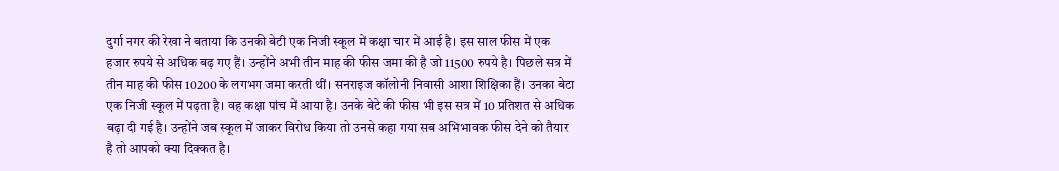दुर्गा नगर की रेखा ने बताया कि उनकी बेटी एक निजी स्कूल में कक्षा चार में आई है। इस साल फीस में एक हजार रुपये से अधिक बढ़ गए हैं। उन्होंने अभी तीन माह की फीस जमा की है जो 11500 रुपये है। पिछले सत्र में तीन माह की फीस 10200 के लगभग जमा करती थीं। सनराइज कॉलोनी निवासी आशा शिक्षिका हैं। उनका बेटा एक निजी स्कूल में पढ़ता है। वह कक्षा पांच में आया है। उनके बेटे की फीस भी इस सत्र में 10 प्रतिशत से अधिक बढ़ा दी गई है। उन्होंने जब स्कूल में जाकर विरोध किया तो उनसे कहा गया सब अभिभावक फीस देने को तैयार है तो आपको क्या दिक्कत है।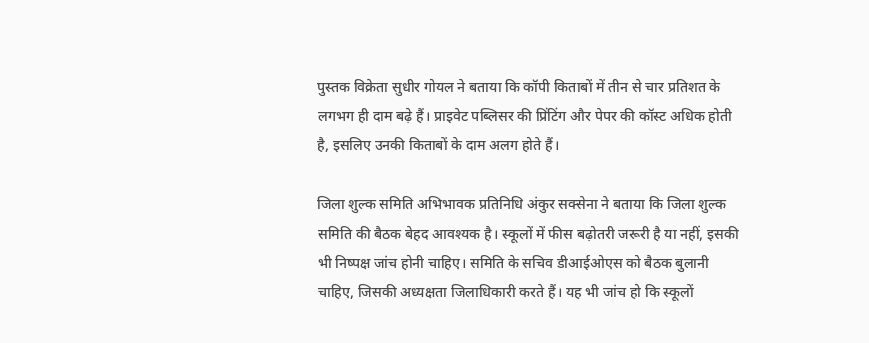पुस्तक विक्रेता सुधीर गोयल ने बताया कि कॉपी किताबों में तीन से चार प्रतिशत के लगभग ही दाम बढ़े हैं। प्राइवेट पब्लिसर की प्रिंटिंग और पेपर की कॉस्ट अधिक होती है, इसलिए उनकी किताबों के दाम अलग होते हैं।

जिला शुल्क समिति अभिभावक प्रतिनिधि अंकुर सक्सेना ने बताया कि जिला शुल्क समिति की बैठक बेहद आवश्यक है। स्कूलों में फीस बढ़ोतरी जरूरी है या नहीं, इसकी भी निष्पक्ष जांच होनी चाहिए। समिति के सचिव डीआईओएस को बैठक बुलानी चाहिए, जिसकी अध्यक्षता जिलाधिकारी करते हैं। यह भी जांच हो कि स्कूलों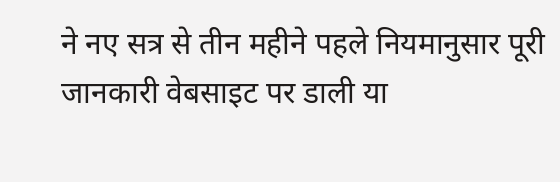ने नए सत्र से तीन महीने पहले नियमानुसार पूरी जानकारी वेबसाइट पर डाली या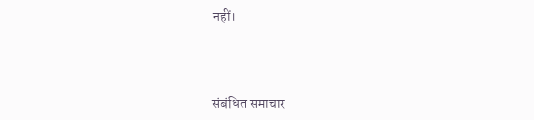नहीं।



संबंधित समाचार